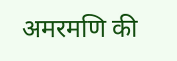अमरमणि की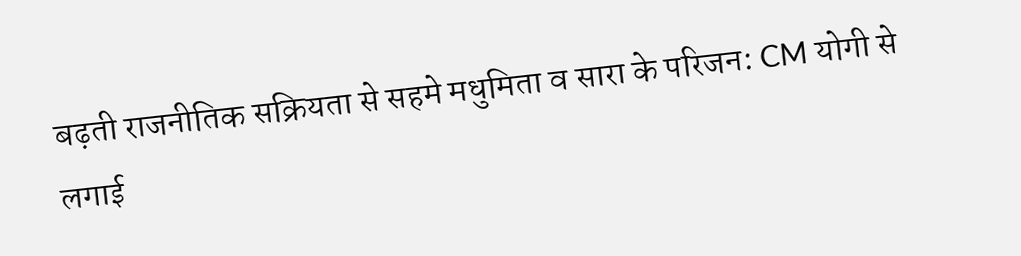बढ़ती राजनीतिक सक्रियता से सहमे मधुमिता व सारा के परिजन: CM योगी से लगाई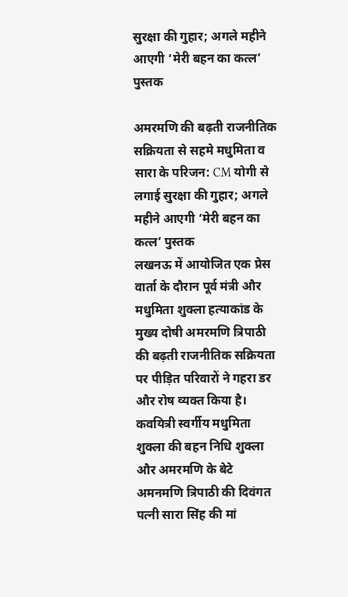सुरक्षा की गुहार; अगले महीने आएगी ‘मेरी बहन का कत्ल’ पुस्तक

अमरमणि की बढ़ती राजनीतिक सक्रियता से सहमे मधुमिता व सारा के परिजन: CM योगी से लगाई सुरक्षा की गुहार; अगले महीने आएगी ‘मेरी बहन का कत्ल’ पुस्तक
लखनऊ में आयोजित एक प्रेस वार्ता के दौरान पूर्व मंत्री और मधुमिता शुक्ला हत्याकांड के मुख्य दोषी अमरमणि त्रिपाठी की बढ़ती राजनीतिक सक्रियता पर पीड़ित परिवारों ने गहरा डर और रोष व्यक्त किया है।
कवयित्री स्वर्गीय मधुमिता शुक्ला की बहन निधि शुक्ला और अमरमणि के बेटे अमनमणि त्रिपाठी की दिवंगत पत्नी सारा सिंह की मां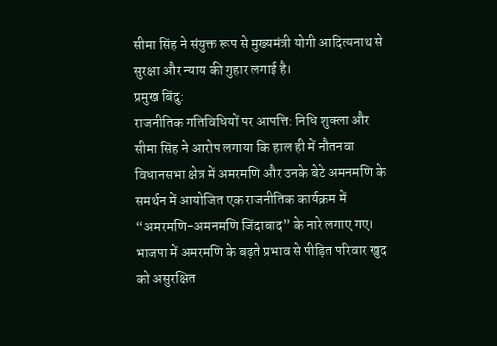सीमा सिंह ने संयुक्त रूप से मुख्यमंत्री योगी आदित्यनाथ से सुरक्षा और न्याय की गुहार लगाई है।
प्रमुख बिंदु:
राजनीतिक गतिविधियों पर आपत्ति: निधि शुक्ला और सीमा सिंह ने आरोप लगाया कि हाल ही में नौतनवा विधानसभा क्षेत्र में अमरमणि और उनके बेटे अमनमणि के समर्थन में आयोजित एक राजनीतिक कार्यक्रम में “अमरमणि-अमनमणि जिंदाबाद” के नारे लगाए गए। भाजपा में अमरमणि के बढ़ते प्रभाव से पीड़ित परिवार खुद को असुरक्षित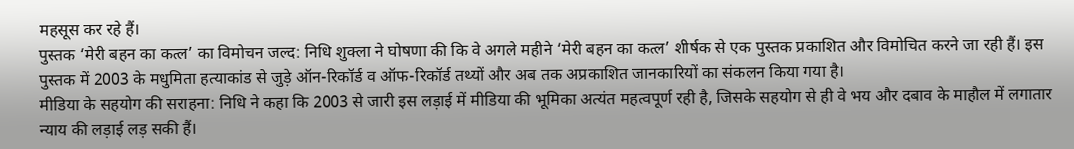महसूस कर रहे हैं।
पुस्तक ‘मेरी बहन का कत्ल’ का विमोचन जल्द: निधि शुक्ला ने घोषणा की कि वे अगले महीने ‘मेरी बहन का कत्ल’ शीर्षक से एक पुस्तक प्रकाशित और विमोचित करने जा रही हैं। इस पुस्तक में 2003 के मधुमिता हत्याकांड से जुड़े ऑन-रिकॉर्ड व ऑफ-रिकॉर्ड तथ्यों और अब तक अप्रकाशित जानकारियों का संकलन किया गया है।
मीडिया के सहयोग की सराहना: निधि ने कहा कि 2003 से जारी इस लड़ाई में मीडिया की भूमिका अत्यंत महत्वपूर्ण रही है, जिसके सहयोग से ही वे भय और दबाव के माहौल में लगातार न्याय की लड़ाई लड़ सकी हैं।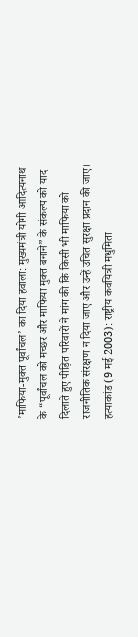’माफिया-मुक्त पूर्वांचल’ का दिया हवाला: मुख्यमंत्री योगी आदित्यनाथ के “पूर्वांचल को मच्छर और माफिया मुक्त बनाने” के संकल्प को याद दिलाते हुए पीड़ित परिवारों ने मांग की कि किसी भी माफिया को राजनीतिक संरक्षण न दिया जाए और उन्हें उचित सुरक्षा प्रदान की जाए।
हत्याकांड (9 मई 2003): राष्ट्रीय कवयित्री मधुमिता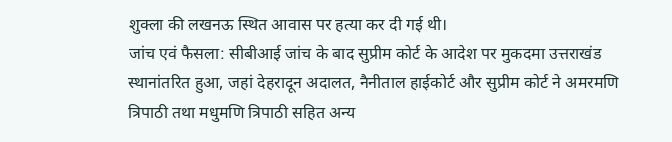शुक्ला की लखनऊ स्थित आवास पर हत्या कर दी गई थी।
जांच एवं फैसला: सीबीआई जांच के बाद सुप्रीम कोर्ट के आदेश पर मुकदमा उत्तराखंड स्थानांतरित हुआ, जहां देहरादून अदालत, नैनीताल हाईकोर्ट और सुप्रीम कोर्ट ने अमरमणि त्रिपाठी तथा मधुमणि त्रिपाठी सहित अन्य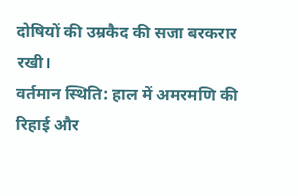दोषियों की उम्रकैद की सजा बरकरार रखी।
वर्तमान स्थिति: हाल में अमरमणि की रिहाई और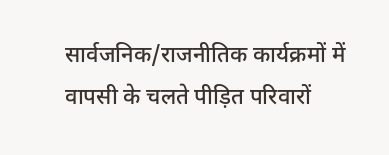सार्वजनिक/राजनीतिक कार्यक्रमों में वापसी के चलते पीड़ित परिवारों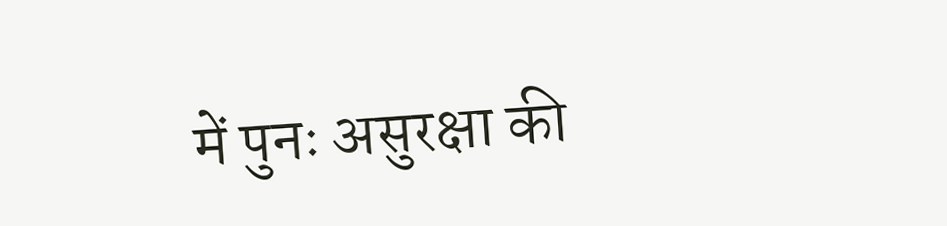में पुनः असुरक्षा की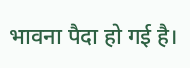भावना पैदा हो गई है।